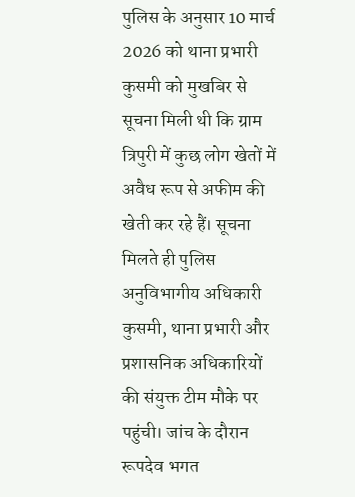पुलिस के अनुसार 10 मार्च 2026 को थाना प्रभारी कुसमी को मुखबिर से सूचना मिली थी कि ग्राम त्रिपुरी में कुछ लोग खेतों में अवैध रूप से अफीम की खेती कर रहे हैं। सूचना मिलते ही पुलिस अनुविभागीय अधिकारी कुसमी, थाना प्रभारी और प्रशासनिक अधिकारियों की संयुक्त टीम मौके पर पहुंची। जांच के दौरान रूपदेव भगत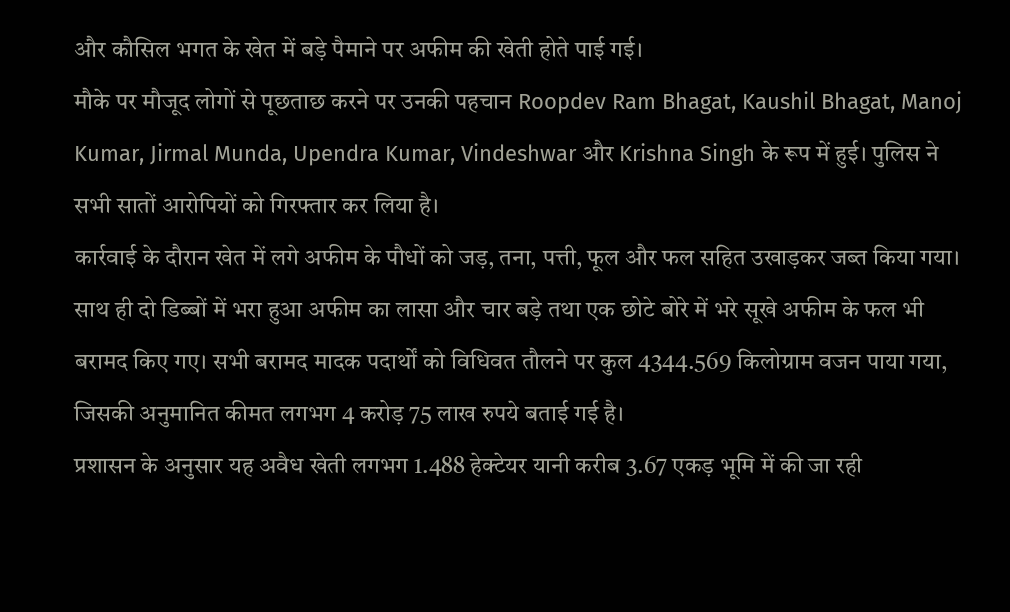और कौसिल भगत के खेत में बड़े पैमाने पर अफीम की खेती होते पाई गई।
मौके पर मौजूद लोगों से पूछताछ करने पर उनकी पहचान Roopdev Ram Bhagat, Kaushil Bhagat, Manoj Kumar, Jirmal Munda, Upendra Kumar, Vindeshwar और Krishna Singh के रूप में हुई। पुलिस ने सभी सातों आरोपियों को गिरफ्तार कर लिया है।
कार्रवाई के दौरान खेत में लगे अफीम के पौधों को जड़, तना, पत्ती, फूल और फल सहित उखाड़कर जब्त किया गया। साथ ही दो डिब्बों में भरा हुआ अफीम का लासा और चार बड़े तथा एक छोटे बोरे में भरे सूखे अफीम के फल भी बरामद किए गए। सभी बरामद मादक पदार्थों को विधिवत तौलने पर कुल 4344.569 किलोग्राम वजन पाया गया, जिसकी अनुमानित कीमत लगभग 4 करोड़ 75 लाख रुपये बताई गई है।
प्रशासन के अनुसार यह अवैध खेती लगभग 1.488 हेक्टेयर यानी करीब 3.67 एकड़ भूमि में की जा रही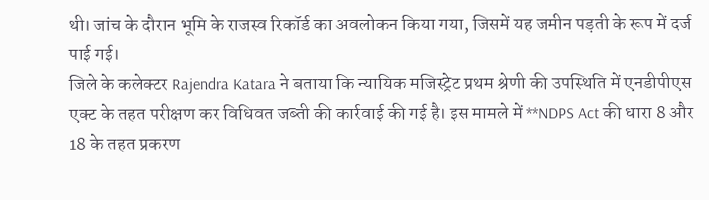थी। जांच के दौरान भूमि के राजस्व रिकॉर्ड का अवलोकन किया गया, जिसमें यह जमीन पड़ती के रूप में दर्ज पाई गई।
जिले के कलेक्टर Rajendra Katara ने बताया कि न्यायिक मजिस्ट्रेट प्रथम श्रेणी की उपस्थिति में एनडीपीएस एक्ट के तहत परीक्षण कर विधिवत जब्ती की कार्रवाई की गई है। इस मामले में **NDPS Act की धारा 8 और 18 के तहत प्रकरण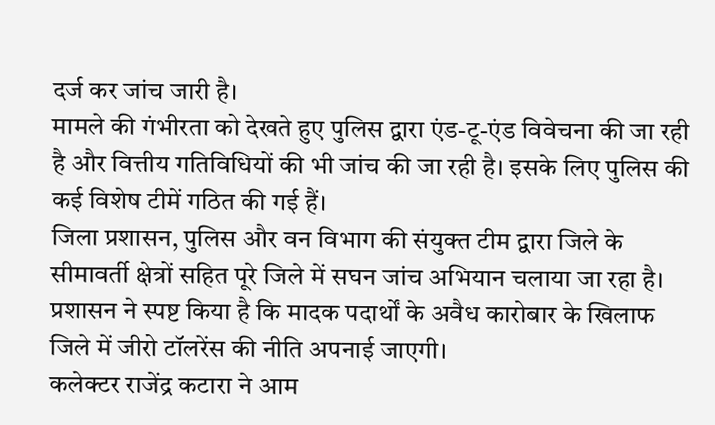दर्ज कर जांच जारी है।
मामले की गंभीरता को देखते हुए पुलिस द्वारा एंड-टू-एंड विवेचना की जा रही है और वित्तीय गतिविधियों की भी जांच की जा रही है। इसके लिए पुलिस की कई विशेष टीमें गठित की गई हैं।
जिला प्रशासन, पुलिस और वन विभाग की संयुक्त टीम द्वारा जिले के सीमावर्ती क्षेत्रों सहित पूरे जिले में सघन जांच अभियान चलाया जा रहा है। प्रशासन ने स्पष्ट किया है कि मादक पदार्थों के अवैध कारोबार के खिलाफ जिले में जीरो टॉलरेंस की नीति अपनाई जाएगी।
कलेक्टर राजेंद्र कटारा ने आम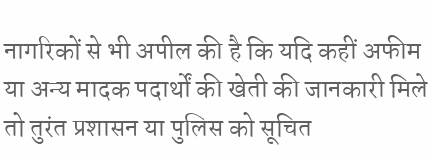नागरिकों से भी अपील की है कि यदि कहीं अफीम या अन्य मादक पदार्थों की खेती की जानकारी मिले तो तुरंत प्रशासन या पुलिस को सूचित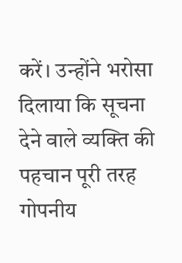करें। उन्होंने भरोसा दिलाया कि सूचना देने वाले व्यक्ति की पहचान पूरी तरह गोपनीय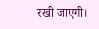रखी जाएगी।